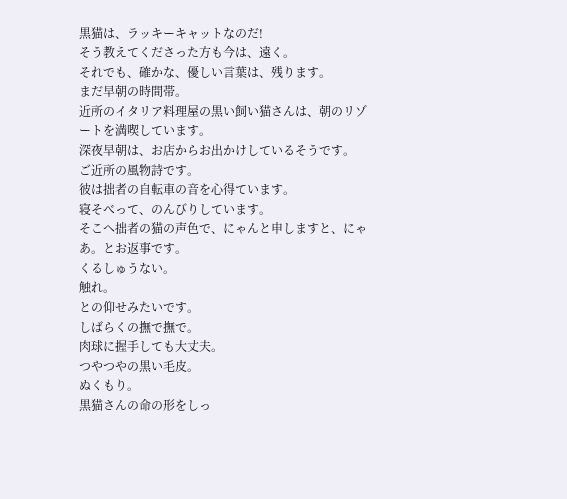黒猫は、ラッキーキャットなのだ!
そう教えてくださった方も今は、遠く。
それでも、確かな、優しい言葉は、残ります。
まだ早朝の時間帯。
近所のイタリア料理屋の黒い飼い猫さんは、朝のリゾートを満喫しています。
深夜早朝は、お店からお出かけしているそうです。
ご近所の風物詩です。
彼は拙者の自転車の音を心得ています。
寝そべって、のんびりしています。
そこへ拙者の猫の声色で、にゃんと申しますと、にゃあ。とお返事です。
くるしゅうない。
触れ。
との仰せみたいです。
しばらくの撫で撫で。
肉球に握手しても大丈夫。
つやつやの黒い毛皮。
ぬくもり。
黒猫さんの命の形をしっ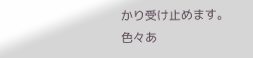かり受け止めます。
色々あ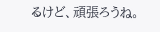るけど、頑張ろうね。